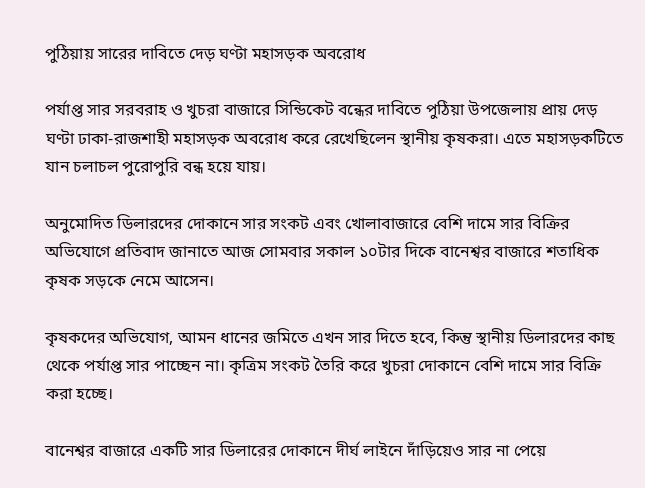পুঠিয়ায় সারের দাবিতে দেড় ঘণ্টা মহাসড়ক অবরোধ

পর্যাপ্ত সার সরবরাহ ও খুচরা বাজারে সিন্ডিকেট বন্ধের দাবিতে পুঠিয়া উপজেলায় প্রায় দেড় ঘণ্টা ঢাকা-রাজশাহী মহাসড়ক অবরোধ করে রেখেছিলেন স্থানীয় কৃষকরা। এতে মহাসড়কটিতে যান চলাচল পুরোপুরি বন্ধ হয়ে যায়।

অনুমোদিত ডিলারদের দোকানে সার সংকট এবং খোলাবাজারে বেশি দামে সার বিক্রির অভিযোগে প্রতিবাদ জানাতে আজ সোমবার সকাল ১০টার দিকে বানেশ্বর বাজারে শতাধিক কৃষক সড়কে নেমে আসেন।

কৃষকদের অভিযোগ, আমন ধানের জমিতে এখন সার দিতে হবে, কিন্তু স্থানীয় ডিলারদের কাছ থেকে পর্যাপ্ত সার পাচ্ছেন না। কৃত্রিম সংকট তৈরি করে খুচরা দোকানে বেশি দামে সার বিক্রি করা হচ্ছে।

বানেশ্বর বাজারে একটি সার ডিলারের দোকানে দীর্ঘ লাইনে দাঁড়িয়েও সার না পেয়ে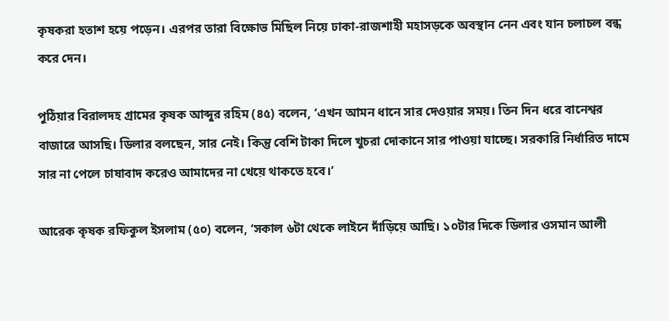কৃষকরা হতাশ হয়ে পড়েন। এরপর তারা বিক্ষোভ মিছিল নিয়ে ঢাকা-রাজশাহী মহাসড়কে অবস্থান নেন এবং যান চলাচল বন্ধ করে দেন।

পুঠিয়ার বিরালদহ গ্রামের কৃষক আব্দুর রহিম (৪৫) বলেন, ‘এখন আমন ধানে সার দেওয়ার সময়। তিন দিন ধরে বানেশ্বর বাজারে আসছি। ডিলার বলছেন, সার নেই। কিন্তু বেশি টাকা দিলে খুচরা দোকানে সার পাওয়া যাচ্ছে। সরকারি নির্ধারিত দামে সার না পেলে চাষাবাদ করেও আমাদের না খেয়ে থাকতে হবে।’

আরেক কৃষক রফিকুল ইসলাম (৫০) বলেন, ‘সকাল ৬টা থেকে লাইনে দাঁড়িয়ে আছি। ১০টার দিকে ডিলার ওসমান আলী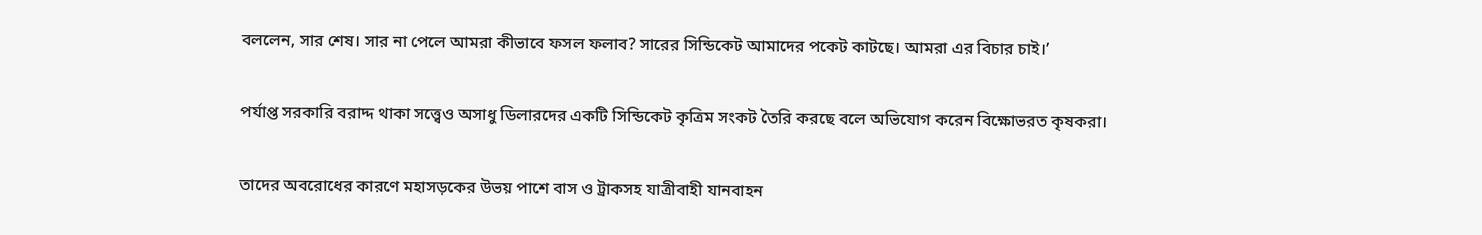বললেন, সার শেষ। সার না পেলে আমরা কীভাবে ফসল ফলাব? সারের সিন্ডিকেট আমাদের পকেট কাটছে। আমরা এর বিচার চাই।’

পর্যাপ্ত সরকারি বরাদ্দ থাকা সত্ত্বেও অসাধু ডিলারদের একটি সিন্ডিকেট কৃত্রিম সংকট তৈরি করছে বলে অভিযোগ করেন বিক্ষোভরত কৃষকরা।

তাদের অবরোধের কারণে মহাসড়কের উভয় পাশে বাস ও ট্রাকসহ যাত্রীবাহী যানবাহন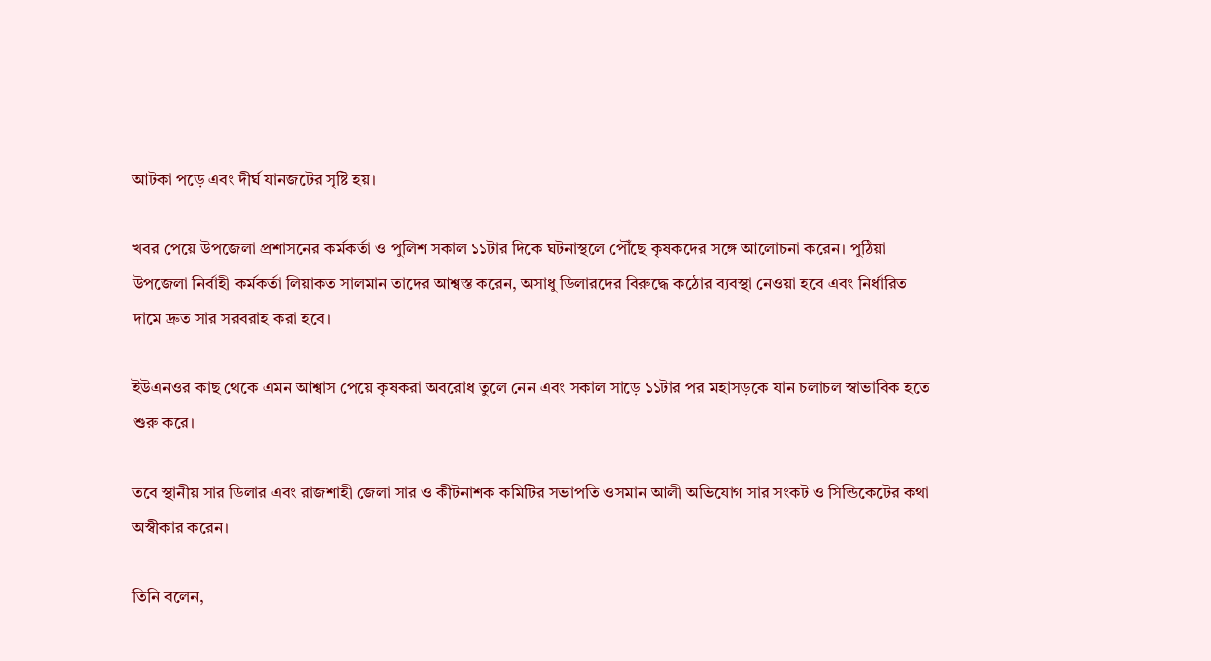আটকা পড়ে এবং দীর্ঘ যানজটের সৃষ্টি হয়।

খবর পেয়ে উপজেলা প্রশাসনের কর্মকর্তা ও পুলিশ সকাল ১১টার দিকে ঘটনাস্থলে পৌঁছে কৃষকদের সঙ্গে আলোচনা করেন। পুঠিয়া উপজেলা নির্বাহী কর্মকর্তা লিয়াকত সালমান তাদের আশ্বস্ত করেন, অসাধু ডিলারদের বিরুদ্ধে কঠোর ব্যবস্থা নেওয়া হবে এবং নির্ধারিত দামে দ্রুত সার সরবরাহ করা হবে।

ইউএনওর কাছ থেকে এমন আশ্বাস পেয়ে কৃষকরা অবরোধ তুলে নেন এবং সকাল সাড়ে ১১টার পর মহাসড়কে যান চলাচল স্বাভাবিক হতে শুরু করে।

তবে স্থানীয় সার ডিলার এবং রাজশাহী জেলা সার ও কীটনাশক কমিটির সভাপতি ওসমান আলী অভিযোগ সার সংকট ও সিন্ডিকেটের কথা অস্বীকার করেন।

তিনি বলেন,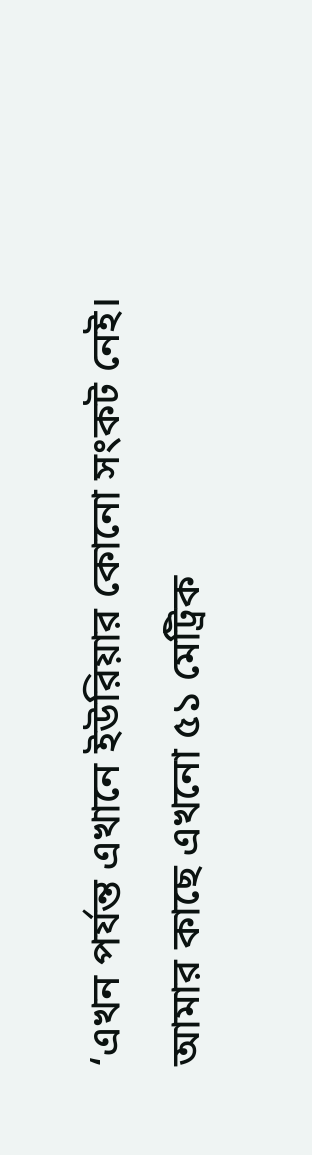‘এখন পর্যন্ত এখানে ইউরিয়ার কোনো সংকট নেই। আমার কাছে এখনো ৫১ মেট্রিক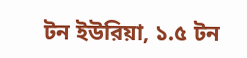টন ইউরিয়া, ১.৫ টন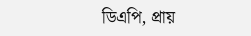ডিএপি, প্রায়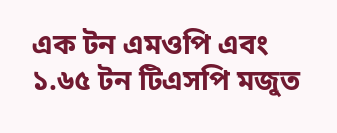এক টন এমওপি এবং ১.৬৫ টন টিএসপি মজুত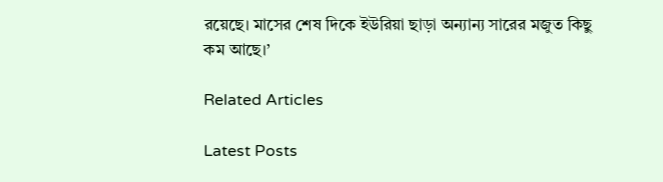রয়েছে। মাসের শেষ দিকে ইউরিয়া ছাড়া অন্যান্য সারের মজুত কিছু কম আছে।’

Related Articles

Latest Posts